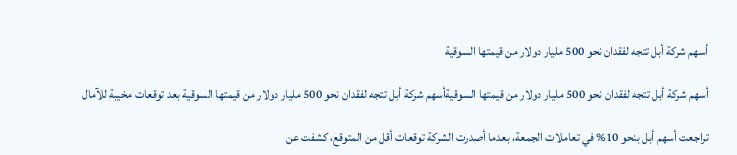أسهم شركة أبل تتجه لفقدان نحو 500 مليار دولار من قيمتها السوقية

أسهم شركة أبل تتجه لفقدان نحو 500 مليار دولار من قيمتها السوقيةأسهم شركة أبل تتجه لفقدان نحو 500 مليار دولار من قيمتها السوقية بعد توقعات مخيبة للآمال

تراجعت أسهم أبل بنحو 10% في تعاملات الجمعة، بعدما أصدرت الشركة توقعات أقل من المتوقع، كشفت عن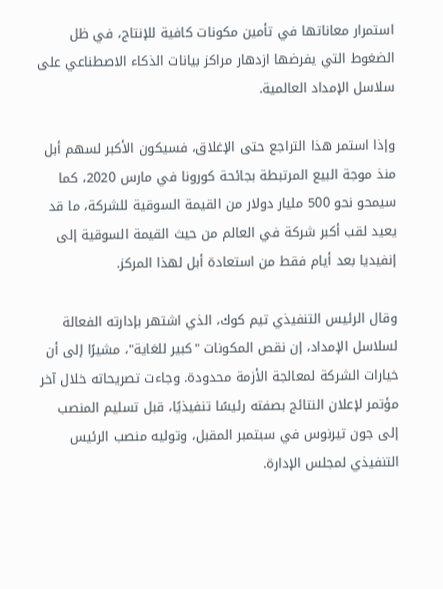استمرار معاناتها في تأمين مكونات كافية للإنتاج، في ظل الضغوط التي يفرضها ازدهار مراكز بيانات الذكاء الاصطناعي على سلاسل الإمداد العالمية.

وإذا استمر هذا التراجع حتى الإغلاق، فسيكون الأكبر لسهم أبل منذ موجة البيع المرتبطة بجائحة كورونا في مارس 2020، كما سيمحو نحو 500 مليار دولار من القيمة السوقية للشركة، ما قد يعيد لقب أكبر شركة في العالم من حيث القيمة السوقية إلى إنفيديا بعد أيام فقط من استعادة أبل لهذا المركز.

وقال الرئيس التنفيذي تيم كوك، الذي اشتهر بإدارته الفعالة لسلاسل الإمداد، إن نقص المكونات "كبير للغاية"، مشيرًا إلى أن خيارات الشركة لمعالجة الأزمة محدودة. وجاءت تصريحاته خلال آخر مؤتمر لإعلان النتائج بصفته رئيسًا تنفيذيًا، قبل تسليم المنصب إلى جون تيرنوس في سبتمبر المقبل، وتوليه منصب الرئيس التنفيذي لمجلس الإدارة.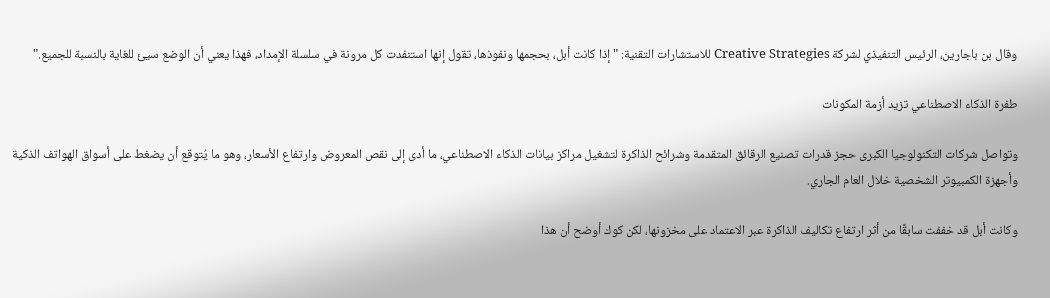وقال بن باجارين، الرئيس التنفيذي لشركة Creative Strategies للاستشارات التقنية: "إذا كانت أبل، بحجمها ونفوذها، تقول إنها استنفدت كل مرونة في سلسلة الإمداد، فهذا يعني أن الوضع سيئ للغاية بالنسبة للجميع."

طفرة الذكاء الاصطناعي تزيد أزمة المكونات

وتواصل شركات التكنولوجيا الكبرى حجز قدرات تصنيع الرقائق المتقدمة وشرائح الذاكرة لتشغيل مراكز بيانات الذكاء الاصطناعي، ما أدى إلى نقص المعروض وارتفاع الأسعار، وهو ما يُتوقع أن يضغط على أسواق الهواتف الذكية وأجهزة الكمبيوتر الشخصية خلال العام الجاري.

وكانت أبل قد خففت سابقًا من أثر ارتفاع تكاليف الذاكرة عبر الاعتماد على مخزونها، لكن كوك أوضح أن هذا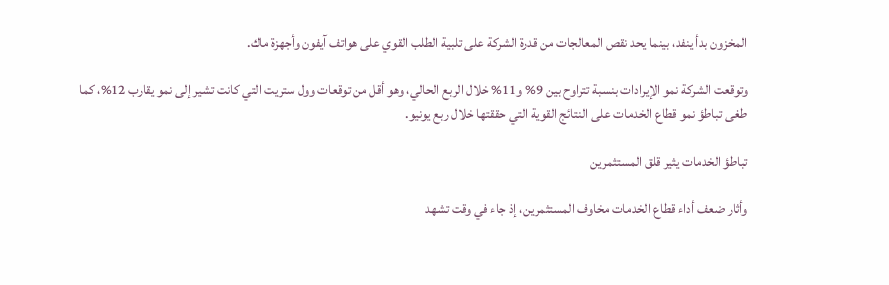المخزون بدأ ينفد، بينما يحد نقص المعالجات من قدرة الشركة على تلبية الطلب القوي على هواتف آيفون وأجهزة ماك.

وتوقعت الشركة نمو الإيرادات بنسبة تتراوح بين 9% و11% خلال الربع الحالي، وهو أقل من توقعات وول ستريت التي كانت تشير إلى نمو يقارب 12%، كما طغى تباطؤ نمو قطاع الخدمات على النتائج القوية التي حققتها خلال ربع يونيو.

تباطؤ الخدمات يثير قلق المستثمرين

وأثار ضعف أداء قطاع الخدمات مخاوف المستثمرين، إذ جاء في وقت تشهد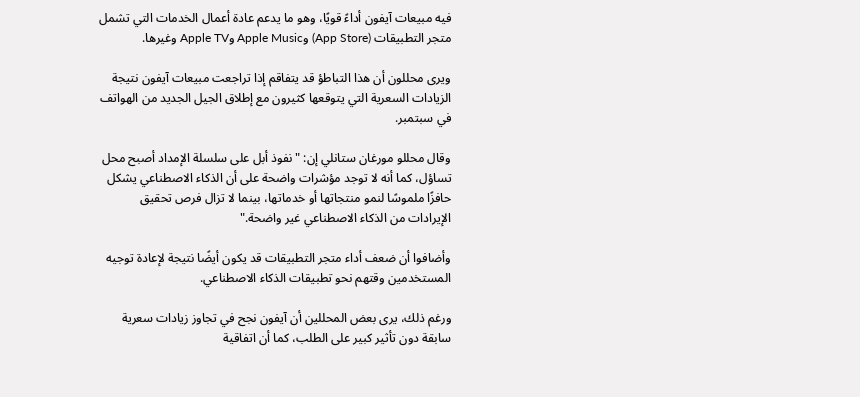فيه مبيعات آيفون أداءً قويًا، وهو ما يدعم عادة أعمال الخدمات التي تشمل متجر التطبيقات (App Store) وApple Music وApple TV وغيرها.

ويرى محللون أن هذا التباطؤ قد يتفاقم إذا تراجعت مبيعات آيفون نتيجة الزيادات السعرية التي يتوقعها كثيرون مع إطلاق الجيل الجديد من الهواتف في سبتمبر.

وقال محللو مورغان ستانلي إن: "نفوذ أبل على سلسلة الإمداد أصبح محل تساؤل، كما أنه لا توجد مؤشرات واضحة على أن الذكاء الاصطناعي يشكل حافزًا ملموسًا لنمو منتجاتها أو خدماتها، بينما لا تزال فرص تحقيق الإيرادات من الذكاء الاصطناعي غير واضحة."

وأضافوا أن ضعف أداء متجر التطبيقات قد يكون أيضًا نتيجة لإعادة توجيه المستخدمين وقتهم نحو تطبيقات الذكاء الاصطناعي.

ورغم ذلك، يرى بعض المحللين أن آيفون نجح في تجاوز زيادات سعرية سابقة دون تأثير كبير على الطلب، كما أن اتفاقية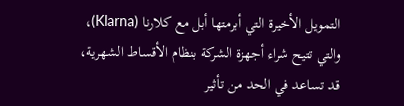التمويل الأخيرة التي أبرمتها أبل مع كلارنا (Klarna)، والتي تتيح شراء أجهزة الشركة بنظام الأقساط الشهرية، قد تساعد في الحد من تأثير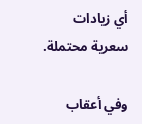أي زيادات سعرية محتملة.

وفي أعقاب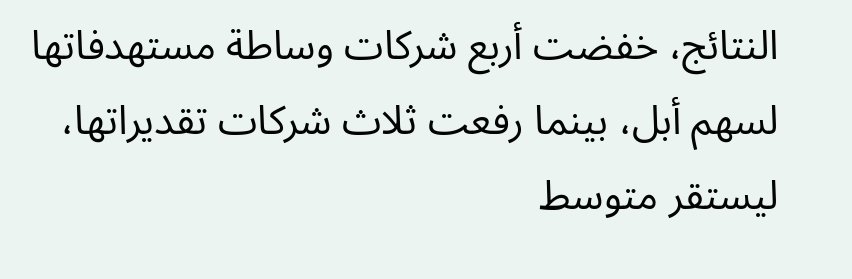النتائج، خفضت أربع شركات وساطة مستهدفاتها لسهم أبل، بينما رفعت ثلاث شركات تقديراتها، ليستقر متوسط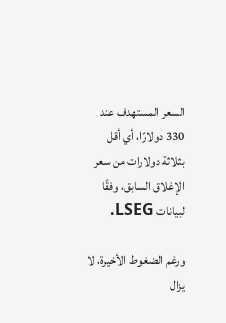السعر المستهدف عند 330 دولارًا، أي أقل بثلاثة دولارات من سعر الإغلاق السابق، وفقًا لبيانات LSEG.

ورغم الضغوط الأخيرة، لا يزال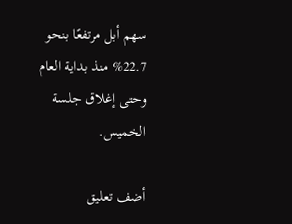سهم أبل مرتفعًا بنحو 22.7% منذ بداية العام وحتى إغلاق جلسة الخميس.

أضف تعليق